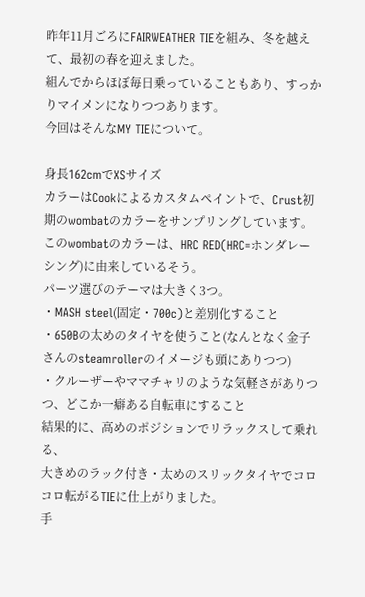昨年11月ごろにFAIRWEATHER TIEを組み、冬を越えて、最初の春を迎えました。
組んでからほぼ毎日乗っていることもあり、すっかりマイメンになりつつあります。
今回はそんなMY TIEについて。

身長162cmでXSサイズ
カラーはCookによるカスタムペイントで、Crust初期のwombatのカラーをサンプリングしています。
このwombatのカラーは、HRC RED(HRC=ホンダレーシング)に由来しているそう。
パーツ選びのテーマは大きく3つ。
・MASH steel(固定・700c)と差別化すること
・650Bの太めのタイヤを使うこと(なんとなく金子さんのsteamrollerのイメージも頭にありつつ)
・クルーザーやママチャリのような気軽さがありつつ、どこか一癖ある自転車にすること
結果的に、高めのポジションでリラックスして乗れる、
大きめのラック付き・太めのスリックタイヤでコロコロ転がるTIEに仕上がりました。
手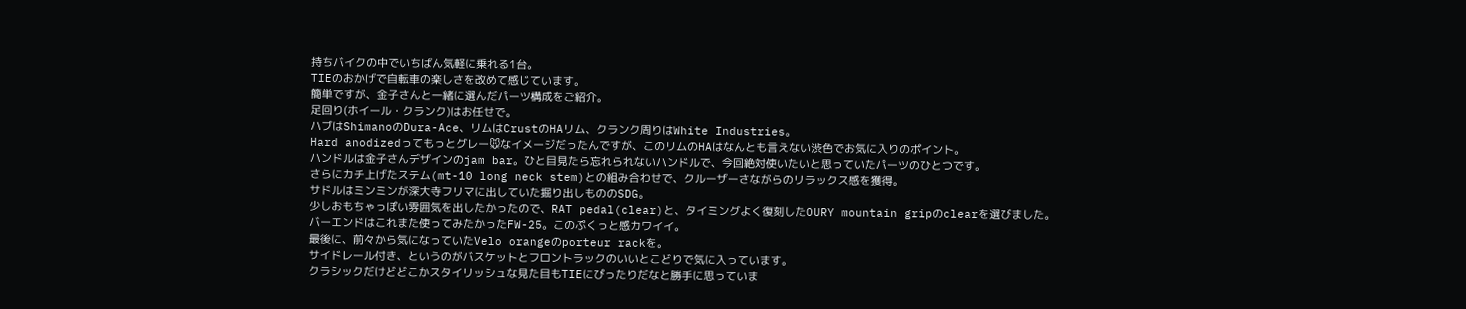持ちバイクの中でいちばん気軽に乗れる1台。
TIEのおかげで自転車の楽しさを改めて感じています。
簡単ですが、金子さんと一緒に選んだパーツ構成をご紹介。
足回り(ホイール・クランク)はお任せで。
ハブはShimanoのDura-Ace、リムはCrustのHAリム、クランク周りはWhite Industries。
Hard anodizedってもっとグレー🐭なイメージだったんですが、このリムのHAはなんとも言えない渋色でお気に入りのポイント。
ハンドルは金子さんデザインのjam bar。ひと目見たら忘れられないハンドルで、今回絶対使いたいと思っていたパーツのひとつです。
さらにカチ上げたステム(mt-10 long neck stem)との組み合わせで、クルーザーさながらのリラックス感を獲得。
サドルはミンミンが深大寺フリマに出していた掘り出しもののSDG。
少しおもちゃっぽい雰囲気を出したかったので、RAT pedal(clear)と、タイミングよく復刻したOURY mountain gripのclearを選びました。
バーエンドはこれまた使ってみたかったFW-25。このぷくっと感カワイイ。
最後に、前々から気になっていたVelo orangeのporteur rackを。
サイドレール付き、というのがバスケットとフロントラックのいいとこどりで気に入っています。
クラシックだけどどこかスタイリッシュな見た目もTIEにぴったりだなと勝手に思っていま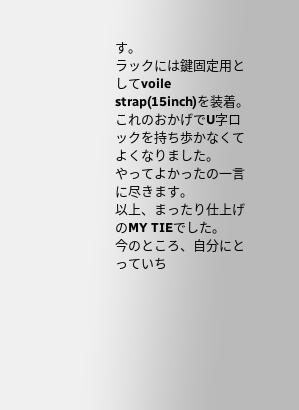す。
ラックには鍵固定用としてvoile strap(15inch)を装着。
これのおかげでU字ロックを持ち歩かなくてよくなりました。
やってよかったの一言に尽きます。
以上、まったり仕上げのMY TIEでした。
今のところ、自分にとっていち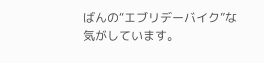ばんの“エブリデーバイク”な気がしています。